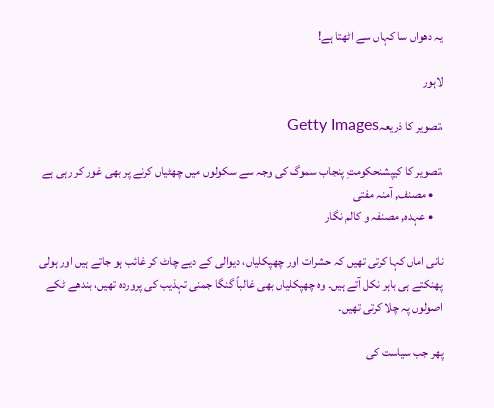یہ دھواں سا کہاں سے اٹھتا ہے!

لاہور

،تصویر کا ذریعہGetty Images

،تصویر کا کیپشنحکومتِ پنجاب سموگ کی وجہ سے سکولوں میں چھٹیاں کرنے پر بھی غور کر رہی ہے
    • مصنف, آمنہ مفتی
    • عہدہ, مصنفہ و کالم نگار

نانی اماں کہا کرتی تھیں کہ حشرات اور چھپکلیاں، دیوالی کے دیے چاٹ کر غائب ہو جاتے ہیں اور ہولی پھنکتے ہی باہر نکل آتے ہیں۔ وہ چھپکلیاں بھی غالباً گنگا جمنی تہذیب کی پروردہ تھیں، بندھے ٹکے اصولوں پہ چلا کرتی تھیں۔

پھر جب سیاست کی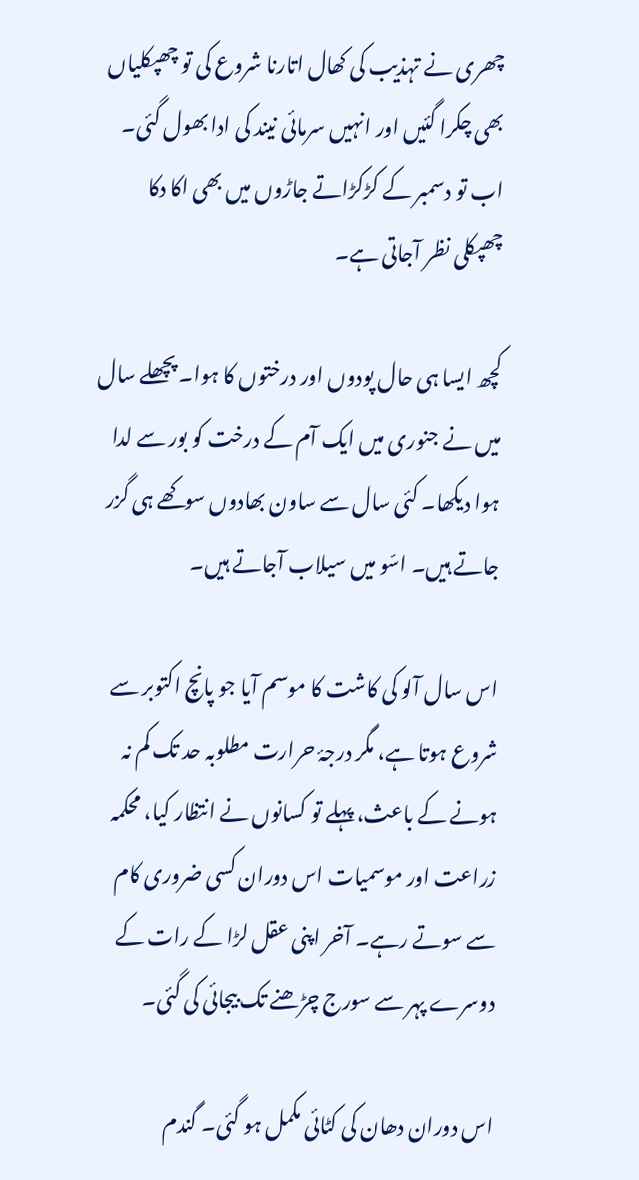چھری نے تہذیب کی کھال اتارنا شروع کی تو چھپکلیاں بھی چکرا گئیں اور انہیں سرمائی نیند کی ادا بھول گئی۔ اب تو دسمبر کے کڑکڑاتے جاڑوں میں بھی اکا دکا چھپکلی نظر آجاتی ہے۔

کچھ ایسا ہی حال پودوں اور درختوں کا ہوا۔ پچھلے سال میں نے جنوری میں ایک آم کے درخت کو بور سے لدا ہوا دیکھا۔ کئی سال سے ساون بھادوں سوکھے ہی گزر جاتے ہیں۔ اسّو میں سیلاب آجاتے ہیں۔

اس سال آلو کی کاشت کا موسم آیا جو پانچ اکتوبر سے شروع ہوتا ہے، مگر درجۂ حرارت مطلوبہ حد تک کم نہ ہونے کے باعث، پہلے تو کسانوں نے انتظار کیا، محکمہ زراعت اور موسمیات اس دوران کسی ضروری کام سے سوتے رہے۔ آخر اپنی عقل لڑا کے رات کے دوسرے پہر سے سورج چڑھنے تک بیجائی کی گئی۔

اس دوران دھان کی کٹائی مکمل ہو گئی۔ گندم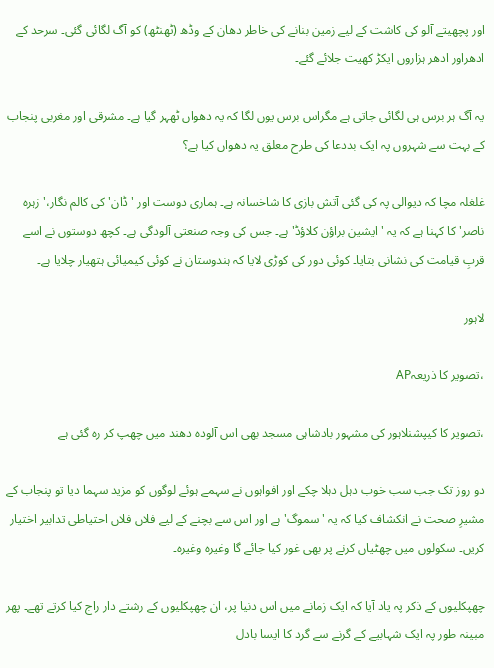اور پچھیتے آلو کی کاشت کے لیے زمین بنانے کی خاطر دھان کے وڈھ (ٹھنٹھ) کو آگ لگائی گئی۔ سرحد کے ادھراور ادھر ہزاروں ایکڑ کھیت جلائے گئے۔

یہ آگ ہر برس ہی لگائی جاتی ہے مگراس برس یوں لگا کہ یہ دھواں ٹھہر گیا ہے۔ مشرقی اور مغربی پنجاب کے بہت سے شہروں پہ ایک بددعا کی طرح معلق یہ دھواں کیا ہے؟

غلغلہ مچا کہ دیوالی پہ کی گئی آتش بازی کا شاخسانہ ہے۔ ہماری دوست اور 'ڈان' کی کالم نگار،'زہرہ ناصر' کا کہنا ہے کہ یہ 'ایشین براؤن کلاؤڈ' ہے۔ جس کی وجہ صنعتی آلودگی ہے۔ کچھ دوستوں نے اسے قربِ قیامت کی نشانی بتایا۔ کوئی دور کی کوڑی لایا کہ ہندوستان نے کوئی کیمیائی ہتھیار چلایا ہے۔

لاہور

،تصویر کا ذریعہAP

،تصویر کا کیپشنلاہور کی مشہور بادشاہی مسجد بھی اس آلودہ دھند میں چھپ کر رہ گئی ہے

دو روز تک جب سب خوب دہل دہلا چکے اور افواہوں نے سہمے ہوئے لوگوں کو مزید سہما دیا تو پنجاب کے مشیرِ صحت نے انکشاف کیا کہ یہ 'سموگ' ہے اور اس سے بچنے کے لیے فلاں فلاں احتیاطی تدابیر اختیار کریں۔ سکولوں میں چھٹیاں کرنے پر بھی غور کیا جائے گا وغیرہ وغیرہ۔

چھپکلیوں کے ذکر پہ یاد آیا کہ ایک زمانے میں اس دنیا پر، ان چھپکلیوں کے رشتے دار راج کیا کرتے تھے۔ پھر مبینہ طور پہ ایک شہابیے کے گرنے سے گرد کا ایسا بادل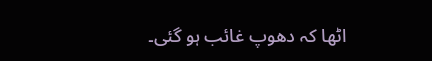اٹھا کہ دھوپ غائب ہو گئی۔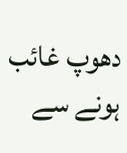دھوپ غائب ہونے سے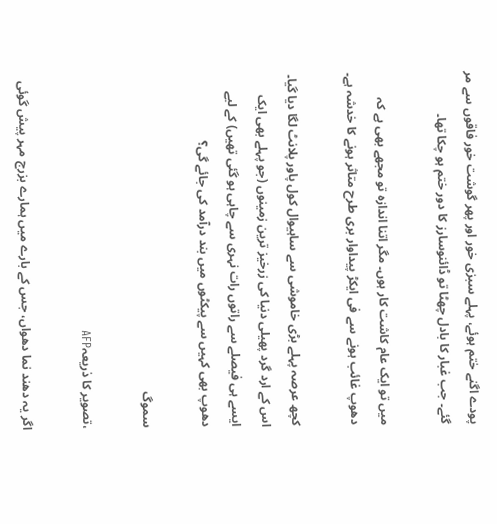پودے اگنے ختم ہوئے، پہلے سبزی خور اور پھر گوشت خور فاقوں سے مر گئے۔ جب غبار کا بادل چھٹا تو ڈائنوسارز کا دور ختم ہو چکا تھا۔

میں تو ایک عام کاشت کار ہوں۔ مگر اتنا اندازہ تو مجھے بھی ہے کہ دھوپ غائب ہونے سے فی ایکڑ پیداوار بری طرح متاثر ہونے کا خدشہ ہے۔

کچھ عرصہ پہلے بڑی خاموشی سے ساہیوال کول پاور پلانٹ لگا دیا گیا۔ اس کے ارد گرد پھیلی دنیا کی زرخیز ترین زمینوں (جو پہلے بھی ایک ایسے ہی فیصلے سے راتوں رات نہری سے چاہی ہو گئی تھیں) کے لیے دھوپ بھی کہیں سے پیکٹوں میں بند درآمد کی جائے گی؟

سموگ

،تصویر کا ذریعہAFP

اگر یہ دھند نما دھواں، جس کے بارے میں ہمارے بزرج مہر پیش گوئی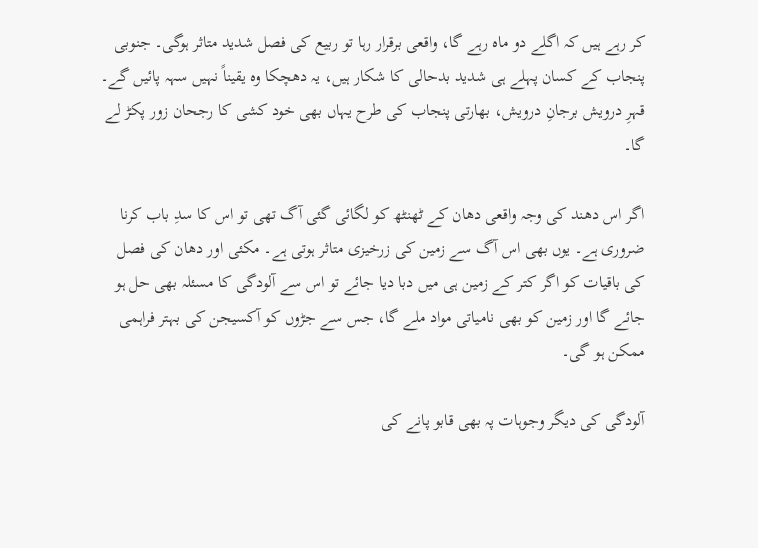کر رہے ہیں کہ اگلے دو ماہ رہے گا، واقعی برقرار رہا تو ربیع کی فصل شدید متاثر ہوگی۔ جنوبی پنجاب کے کسان پہلے ہی شدید بدحالی کا شکار ہیں، یہ دھچکا وہ یقیناً نہیں سہہ پائیں گے۔ قہرِ درویش برجانِ درویش، بھارتی پنجاب کی طرح یہاں بھی خود کشی کا رجحان زور پکڑ لے گا۔

اگر اس دھند کی وجہ واقعی دھان کے ٹھنٹھ کو لگائی گئی آگ تھی تو اس کا سدِ باب کرنا ضروری ہے۔ یوں بھی اس آگ سے زمین کی زرخیزی متاثر ہوتی ہے۔ مکئی اور دھان کی فصل کی باقیات کو اگر کتر کے زمین ہی میں دبا دیا جائے تو اس سے آلودگی کا مسئلہ بھی حل ہو جائے گا اور زمین کو بھی نامیاتی مواد ملے گا، جس سے جڑوں کو آکسیجن کی بہتر فراہمی ممکن ہو گی۔

آلودگی کی دیگر وجوہات پہ بھی قابو پانے کی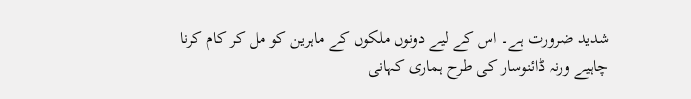شدید ضرورت ہے۔ اس کے لیے دونوں ملکوں کے ماہرین کو مل کر کام کرنا چاہیے ورنہ ڈائنوسار کی طرح ہماری کہانی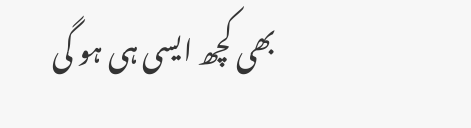بھی کچھ ایسی ہی ہو گی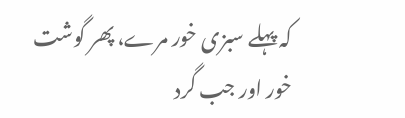کہ پہلے سبزی خور مرے، پھر گوشت خور اور جب گرد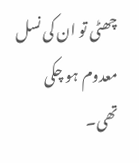چھٹی تو ان کی نسل معدوم ہو چکی تھی۔